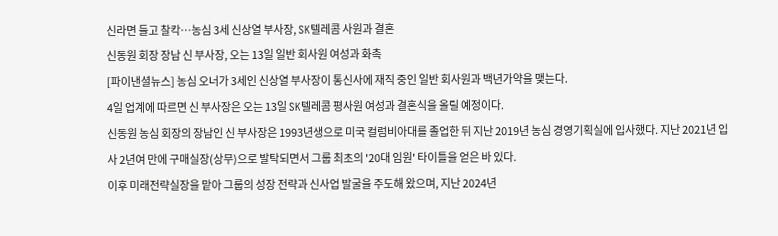신라면 들고 찰칵…농심 3세 신상열 부사장, SK텔레콤 사원과 결혼
신동원 회장 장남 신 부사장, 오는 13일 일반 회사원 여성과 화촉
[파이낸셜뉴스] 농심 오너가 3세인 신상열 부사장이 통신사에 재직 중인 일반 회사원과 백년가약을 맺는다.
4일 업계에 따르면 신 부사장은 오는 13일 SK텔레콤 평사원 여성과 결혼식을 올릴 예정이다.
신동원 농심 회장의 장남인 신 부사장은 1993년생으로 미국 컬럼비아대를 졸업한 뒤 지난 2019년 농심 경영기획실에 입사했다. 지난 2021년 입사 2년여 만에 구매실장(상무)으로 발탁되면서 그룹 최초의 '20대 임원' 타이틀을 얻은 바 있다.
이후 미래전략실장을 맡아 그룹의 성장 전략과 신사업 발굴을 주도해 왔으며, 지난 2024년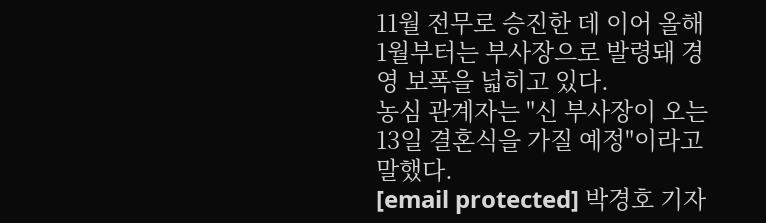11월 전무로 승진한 데 이어 올해 1월부터는 부사장으로 발령돼 경영 보폭을 넓히고 있다.
농심 관계자는 "신 부사장이 오는 13일 결혼식을 가질 예정"이라고 말했다.
[email protected] 박경호 기자